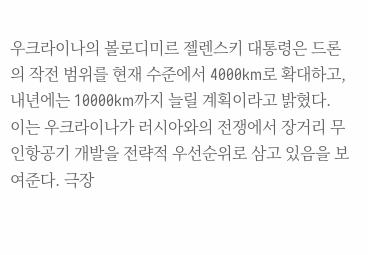우크라이나의 볼로디미르 젤렌스키 대통령은 드론의 작전 범위를 현재 수준에서 4000km로 확대하고, 내년에는 10000km까지 늘릴 계획이라고 밝혔다.
이는 우크라이나가 러시아와의 전쟁에서 장거리 무인항공기 개발을 전략적 우선순위로 삼고 있음을 보여준다. 극장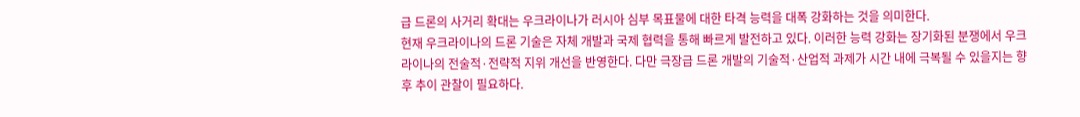급 드론의 사거리 확대는 우크라이나가 러시아 심부 목표물에 대한 타격 능력을 대폭 강화하는 것을 의미한다.
현재 우크라이나의 드론 기술은 자체 개발과 국제 협력을 통해 빠르게 발전하고 있다. 이러한 능력 강화는 장기화된 분쟁에서 우크라이나의 전술적·전략적 지위 개선을 반영한다. 다만 극장급 드론 개발의 기술적·산업적 과제가 시간 내에 극복될 수 있을지는 향후 추이 관찰이 필요하다.